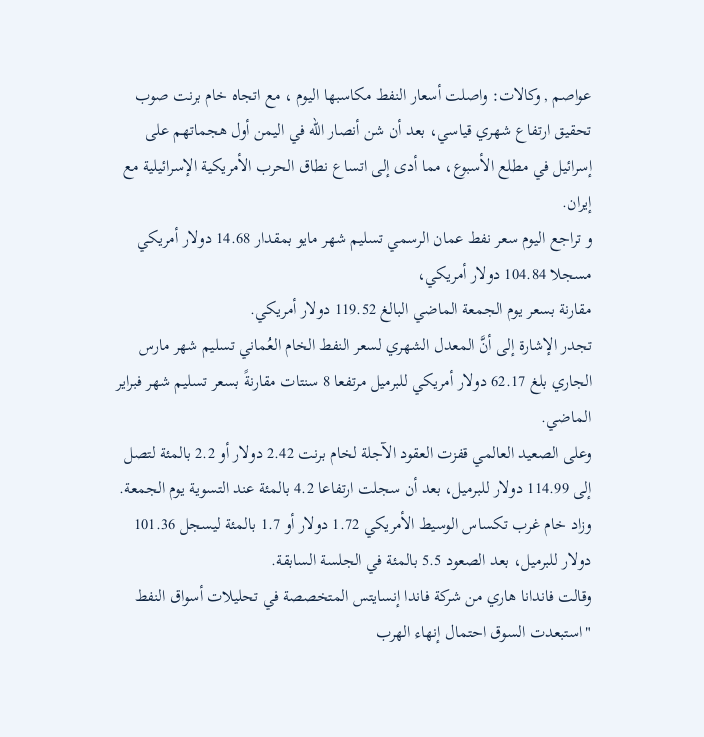عواصم , وكالات: واصلت أسعار النفط مكاسبها اليوم ، مع اتجاه خام برنت صوب تحقيق ارتفاع شهري قياسي، بعد أن شن أنصار الله في اليمن أول هجماتهم على إسرائيل في مطلع الأسبوع، مما أدى إلى اتساع نطاق الحرب الأمريكية الإسرائيلية مع إيران.
و تراجع اليوم سعر نفط عمان الرسمي تسليم شهر مايو بمقدار 14.68 دولار أمريكي مسجلا 104.84 دولار أمريكي،
مقارنة بسعر يوم الجمعة الماضي البالغ 119.52 دولار أمريكي.
تجدر الإشارة إلى أنَّ المعدل الشهري لسعر النفط الخام العُماني تسليم شهر مارس الجاري بلغ 62.17 دولار أمريكي للبرميل مرتفعا 8 سنتات مقارنةً بسعر تسليم شهر فبراير الماضي.
وعلى الصعيد العالمي قفزت العقود الآجلة لخام برنت 2.42 دولار أو 2.2 بالمئة لتصل إلى 114.99 دولار للبرميل، بعد أن سجلت ارتفاعا 4.2 بالمئة عند التسوية يوم الجمعة. وزاد خام غرب تكساس الوسيط الأمريكي 1.72 دولار أو 1.7 بالمئة ليسجل 101.36 دولار للبرميل، بعد الصعود 5.5 بالمئة في الجلسة السابقة.
وقالت فاندانا هاري من شركة فاندا إنسايتس المتخصصة في تحليلات أسواق النفط "استبعدت السوق احتمال إنهاء الهرب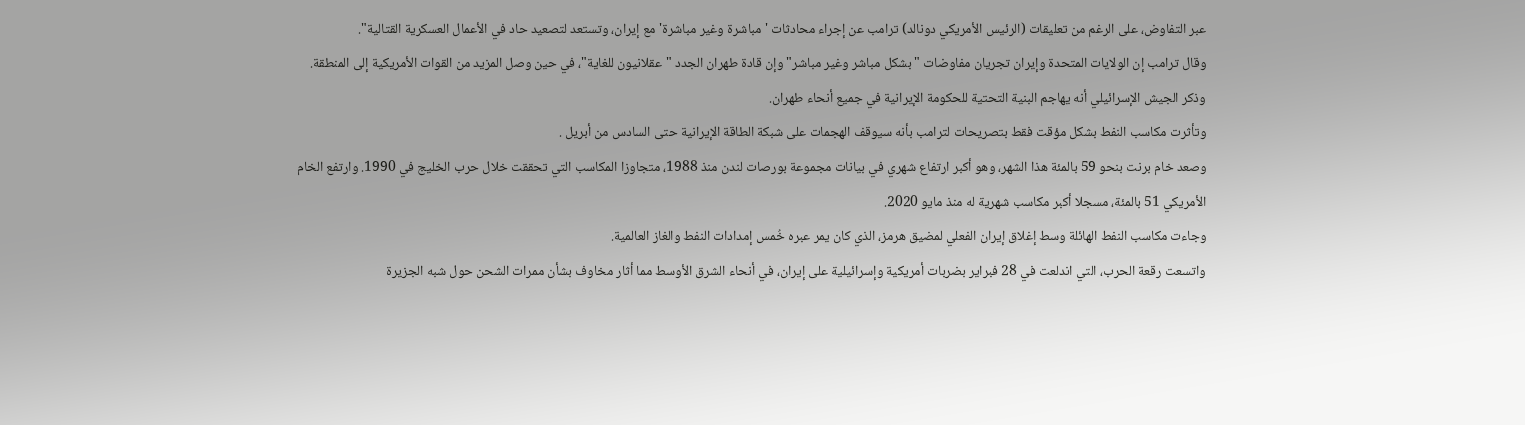عبر التفاوض، على الرغم من تعليقات (الرئيس الأمريكي دونالد) ترامب عن إجراء محادثات 'مباشرة وغير مباشرة' مع إيران، وتستعد لتصعيد حاد في الأعمال العسكرية القتالية".
وقال ترامب إن الولايات المتحدة وإيران تجريان مفاوضات "بشكل مباشر وغير مباشر" وإن قادة طهران الجدد "عقلانيون للغاية"، في حين وصل المزيد من القوات الأمريكية إلى المنطقة.
وذكر الجيش الإسرائيلي أنه يهاجم البنية التحتية للحكومة الإيرانية في جميع أنحاء طهران.
وتأثرت مكاسب النفط بشكل مؤقت فقط بتصريحات لترامب بأنه سيوقف الهجمات على شبكة الطاقة الإيرانية حتى السادس من أبريل .
وصعد خام برنت بنحو 59 بالمئة هذا الشهر، وهو أكبر ارتفاع شهري في بيانات مجموعة بورصات لندن منذ 1988، متجاوزا المكاسب التي تحققت خلال حرب الخليج في 1990. وارتفع الخام الأمريكي 51 بالمئة، مسجلا أكبر مكاسب شهرية له منذ مايو 2020.
وجاءت مكاسب النفط الهائلة وسط إغلاق إيران الفعلي لمضيق هرمز، الذي كان يمر عبره خُمس إمدادات النفط والغاز العالمية.
واتسعت رقعة الحرب، التي اندلعت في 28 فبراير بضربات أمريكية وإسرائيلية على إيران، في أنحاء الشرق الأوسط مما أثار مخاوف بشأن ممرات الشحن حول شبه الجزيرة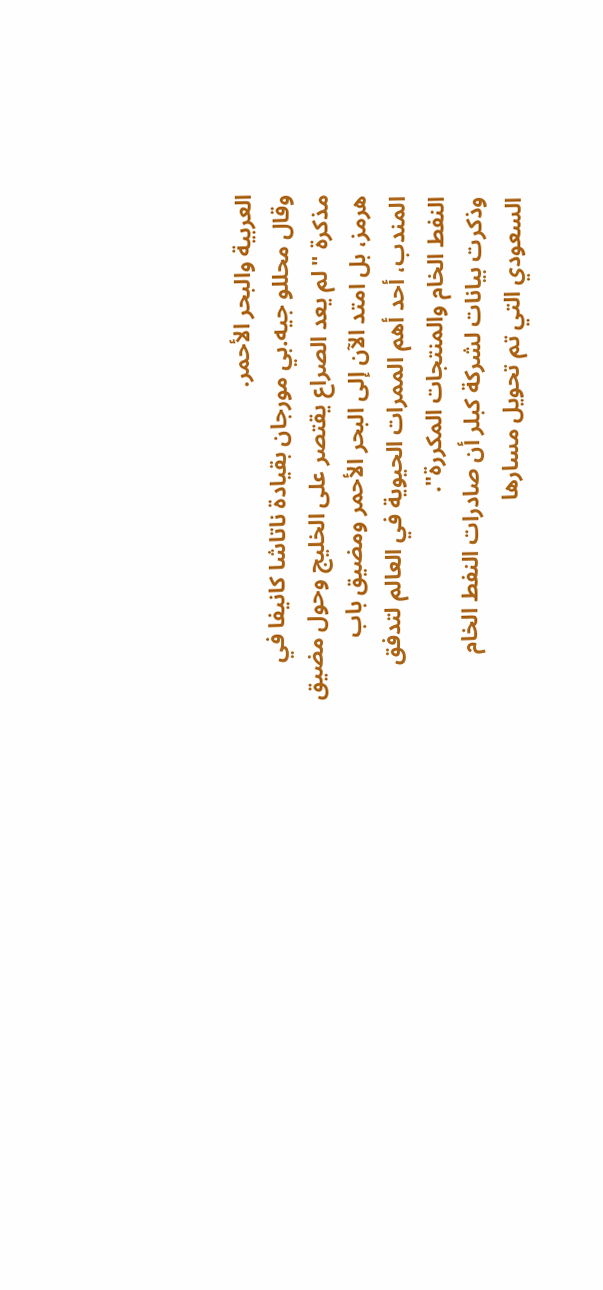العربية والبحر الأحمر.
وقال محللو جيه.بي مورجان بقيادة ناتاشا كانيفا في مذكرة "لم يعد الصراع يقتصر على الخليج وحول مضيق هرمز، بل امتد الآن إلى البحر الأحمر ومضيق باب المندب، أحد أهم الممرات الحيوية في العالم لتدفق النفط الخام والمنتجات المكررة".
وذكرت بيانات لشركة كبلر أن صادرات النفط الخام السعودي التي تم تحويل مسارها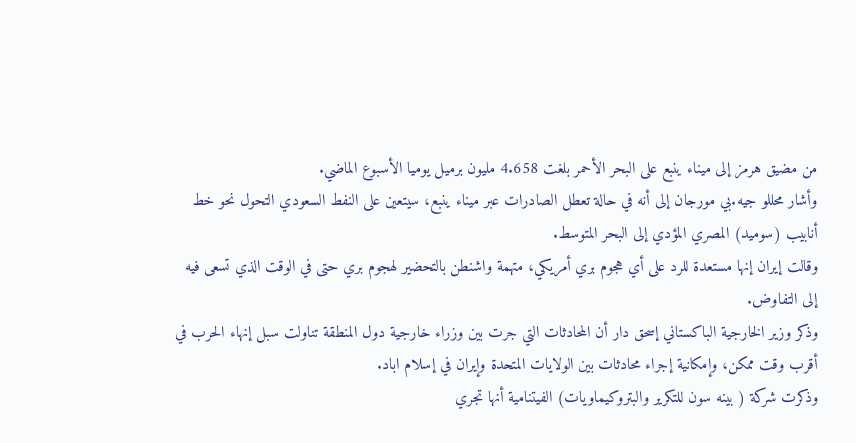من مضيق هرمز إلى ميناء ينبع على البحر الأحمر بلغت 4.658 مليون برميل يوميا الأسبوع الماضي.
وأشار محللو جيه.بي مورجان إلى أنه في حالة تعطل الصادرات عبر ميناء ينبع، سيتعين على النفط السعودي التحول نحو خط أنابيب (سوميد) المصري المؤدي إلى البحر المتوسط.
وقالت إيران إنها مستعدة للرد على أي هجوم بري أمريكي، متهمة واشنطن بالتحضير لهجوم بري حتى في الوقت الذي تسعى فيه إلى التفاوض.
وذكر وزير الخارجية الباكستاني إسحق دار أن المحادثات التي جرت بين وزراء خارجية دول المنطقة تناولت سبل إنهاء الحرب في أقرب وقت ممكن، وإمكانية إجراء محادثات بين الولايات المتحدة وإيران في إسلام اباد.
وذكرت شركة ( بينه سون للتكرير والبتروكيماويات) الفيتنامية أنها تجري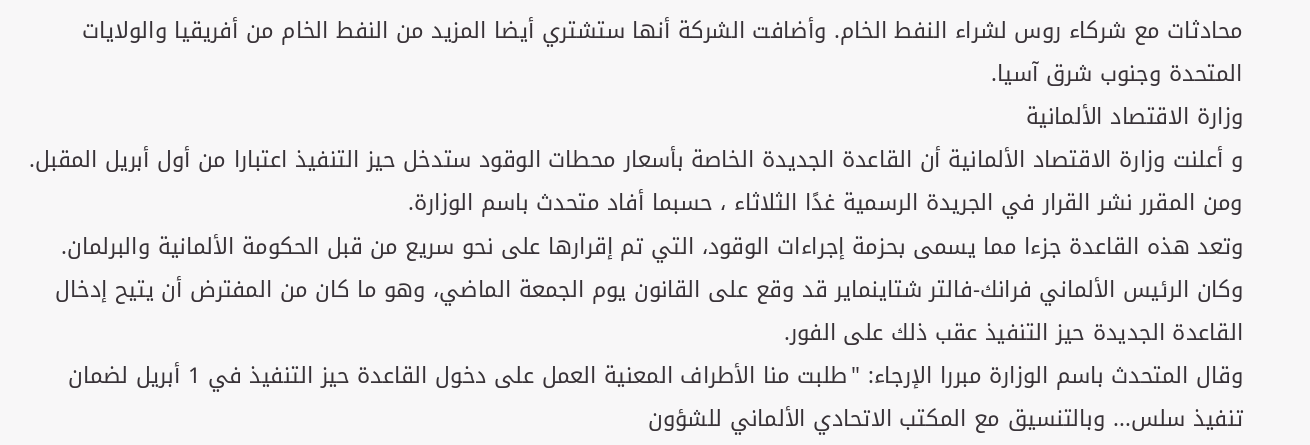محادثات مع شركاء روس لشراء النفط الخام. وأضافت الشركة أنها ستشتري أيضا المزيد من النفط الخام من أفريقيا والولايات المتحدة وجنوب شرق آسيا.
وزارة الاقتصاد الألمانية
و أعلنت وزارة الاقتصاد الألمانية أن القاعدة الجديدة الخاصة بأسعار محطات الوقود ستدخل حيز التنفيذ اعتبارا من أول أبريل المقبل.
ومن المقرر نشر القرار في الجريدة الرسمية غدًا الثلاثاء ، حسبما أفاد متحدث باسم الوزارة.
وتعد هذه القاعدة جزءا مما يسمى بحزمة إجراءات الوقود، التي تم إقرارها على نحو سريع من قبل الحكومة الألمانية والبرلمان. وكان الرئيس الألماني فرانك-فالتر شتاينماير قد وقع على القانون يوم الجمعة الماضي، وهو ما كان من المفترض أن يتيح إدخال القاعدة الجديدة حيز التنفيذ عقب ذلك على الفور.
وقال المتحدث باسم الوزارة مبررا الإرجاء: "طلبت منا الأطراف المعنية العمل على دخول القاعدة حيز التنفيذ في 1 أبريل لضمان تنفيذ سلس... وبالتنسيق مع المكتب الاتحادي الألماني للشؤون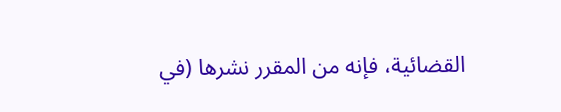القضائية، فإنه من المقرر نشرها (في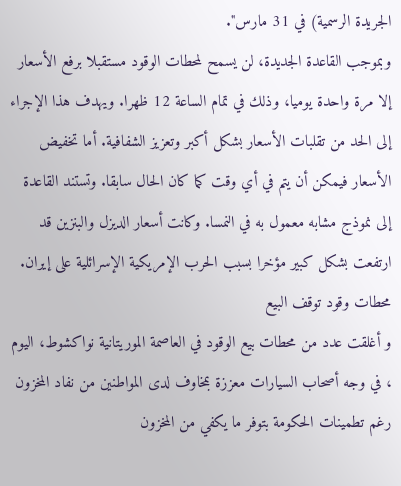الجريدة الرسمية) في 31 مارس".
وبموجب القاعدة الجديدة، لن يسمح لمحطات الوقود مستقبلا برفع الأسعار إلا مرة واحدة يوميا، وذلك في تمام الساعة 12 ظهرا. ويهدف هذا الإجراء إلى الحد من تقلبات الأسعار بشكل أكبر وتعزيز الشفافية. أما تخفيض الأسعار فيمكن أن يتم في أي وقت كما كان الحال سابقا. وتستند القاعدة إلى نموذج مشابه معمول به في النمسا. وكانت أسعار الديزل والبنزين قد ارتفعت بشكل كبير مؤخرا بسبب الحرب الإمريكية الإسرائلية على إيران.
محطات وقود توقف البيع
و أغلقت عدد من محطات بيع الوقود في العاصمة الموريتانية نواكشوط، اليوم ، في وجه أصحاب السيارات معززة بمخاوف لدى المواطنين من نفاد المخزون رغم تطمينات الحكومة بتوفر ما يكفي من المخزون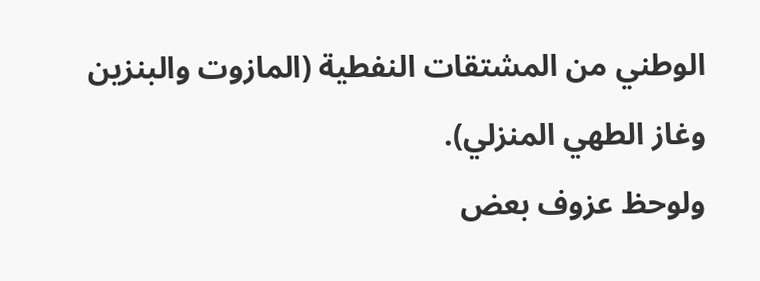الوطني من المشتقات النفطية (المازوت والبنزين وغاز الطهي المنزلي).
ولوحظ عزوف بعض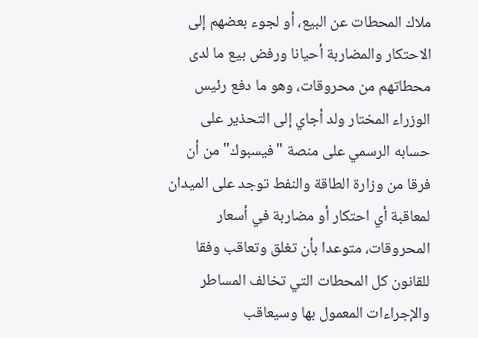ملاك المحطات عن البيع، أو لجوء بعضهم إلى الاحتكار والمضاربة أحيانا ورفض بيع ما لدى محطاتهم من محروقات، وهو ما دفع رئيس الوزراء المختار ولد أجاي إلى التحذير على حسابه الرسمي على منصة "فيسبوك" من أن فرقا من وزارة الطاقة والنفط توجد على الميدان لمعاقبة أي احتكار أو مضاربة في أسعار المحروقات، متوعدا بأن تغلق وتعاقب وفقا للقانون كل المحطات التي تخالف المساطر والإجراءات المعمول بها وسيعاقب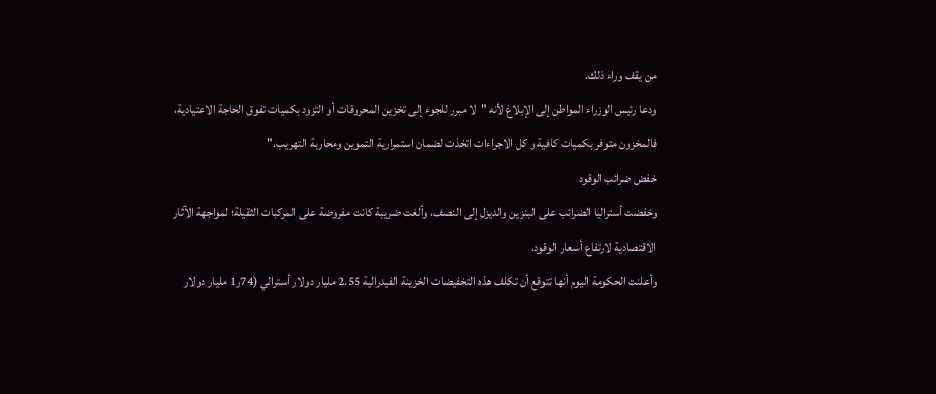من يقف وراء ذلك.
ودعا رئيس الوزراء المواطن إلى الإبلاغ لأنه "لا مبرر للجوء إلى تخزين المحروقات أو التزود بكميات تفوق الحاجة الاعتيادية، فالمخزون متوفر بكميات كافية و كل الاجراءات اتخذت لضمان استمرارية التموين ومحاربة التهريب."
خفض ضرائب الوقود
وخفضت أستراليا الضرائب على البنزين والديزل إلى النصف، وألغت ضريبة كانت مفروضة على المركبات الثقيلة؛ لمواجهة الآثار الاقتصادية لارتفاع أسعار الوقود.
وأعلنت الحكومة اليوم أنها تتوقع أن تكلف هذه التخفيضات الخزينة الفيدرالية 2.55 مليار دولار أسترالي (74ر1 مليار دولار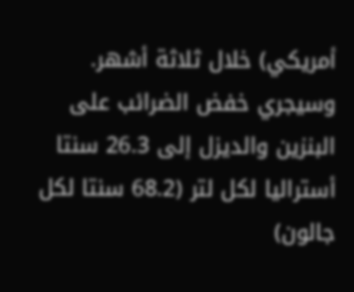أمريكي) خلال ثلاثة أشهر.
وسيجري خفض الضرائب على البنزين والديزل إلى 26.3 سنتا أستراليا لكل لتر (68.2 سنتا لكل جالون)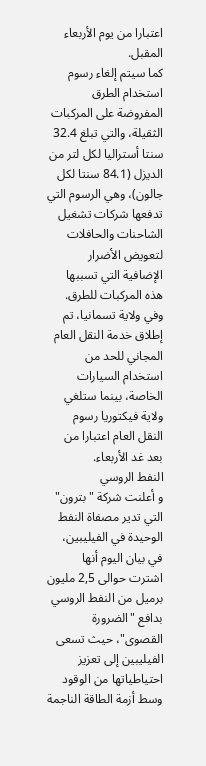اعتبارا من يوم الأربعاء المقبل.
كما سيتم إلغاء رسوم استخدام الطرق المفروضة على المركبات الثقيلة، والتي تبلغ 32.4 سنتا أستراليا لكل لتر من الديزل (84.1 سنتا لكل جالون)، وهي الرسوم التي تدفعها شركات تشغيل الشاحنات والحافلات لتعويض الأضرار الإضافية التي تسببها هذه المركبات للطرق.
وفي ولاية تسمانيا، تم إطلاق خدمة النقل العام المجاني للحد من استخدام السيارات الخاصة، بينما ستلغي ولاية فيكتوريا رسوم النقل العام اعتبارا من بعد غد الأربعاء.
النفط الروسي
و أعلنت شركة "بترون" التي تدير مصفاة النفط الوحيدة في الفيليبين، في بيان اليوم أنها اشترت حوالى 2,5 مليون برميل من النفط الروسي بدافع "الضرورة القصوى"، حيث تسعى الفيليبين إلى تعزيز احتياطياتها من الوقود وسط أزمة الطاقة الناجمة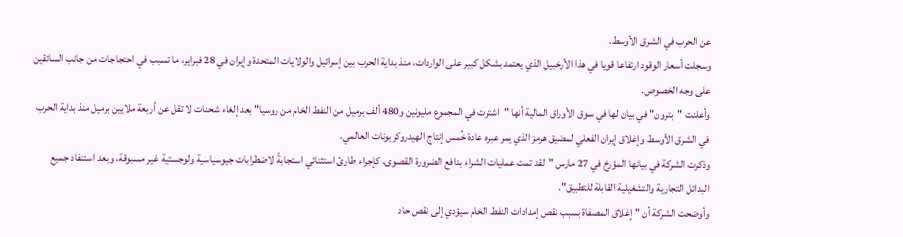عن الحرب في الشرق الأوسط.
وسجلت أسعار الوقود ارتفاعا قويا في هذا الأرخبيل الذي يعتمد بشكل كبير على الواردات، منذ بداية الحرب بين إسرائيل والولايات المتحدة وإيران في 28 فبراير، ما تسبب في احتجاجات من جانب السائقين على وجه الخصوص.
وأعلنت "بترون" في بيان لها في سوق الأوراق المالية أنها "اشترت في المجموع مليونين و480 ألف برميل من النفط الخام من روسيا" بعد إلغاء شحنات لا تقل عن أربعة ملايين برميل منذ بداية الحرب في الشرق الأوسط وإغلاق إيران الفعلي لمضيق هرمز الذي يمر عبره عادة خُمس إنتاج الهيدروكربونات العالمي.
وذكرت الشركة في بيانها المؤرخ في 27 مارس "لقد تمت عمليات الشراء بدافع الضرورة القصوى، كإجراء طارئ استثنائي استجابةً لاضطرابات جيوسياسية ولوجستية غير مسبوقة، وبعد استنفاد جميع البدائل التجارية والتشغيلية القابلة للتطبيق".
وأوضحت الشركة أن "إغلاق المصفاة بسبب نقص إمدادات النفط الخام سيؤدي إلى نقص حاد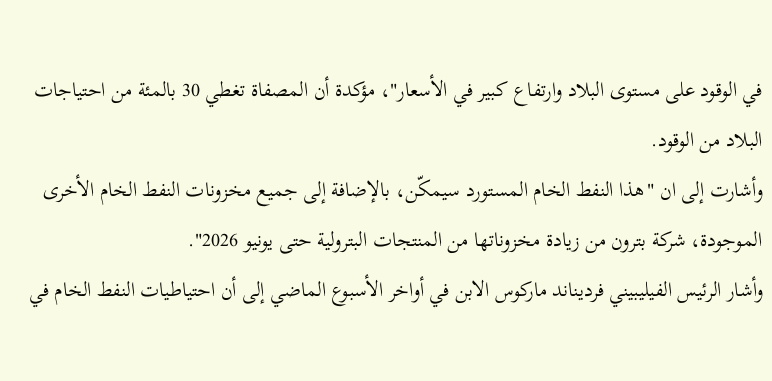في الوقود على مستوى البلاد وارتفاع كبير في الأسعار"، مؤكدة أن المصفاة تغطي 30 بالمئة من احتياجات البلاد من الوقود.
وأشارت إلى ان "هذا النفط الخام المستورد سيمكّن، بالإضافة إلى جميع مخزونات النفط الخام الأخرى الموجودة، شركة بترون من زيادة مخزوناتها من المنتجات البترولية حتى يونيو 2026".
وأشار الرئيس الفيليبيني فرديناند ماركوس الابن في أواخر الأسبوع الماضي إلى أن احتياطيات النفط الخام في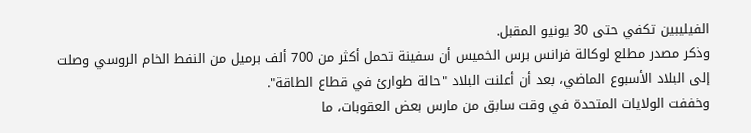الفيليبين تكفي حتى 30 يونيو المقبل.
وذكر مصدر مطلع لوكالة فرانس برس الخميس أن سفينة تحمل أكثر من 700 ألف برميل من النفط الخام الروسي وصلت إلى البلاد الأسبوع الماضي، بعد أن أعلنت البلاد "حالة طوارئ في قطاع الطاقة".
وخففت الولايات المتحدة في وقت سابق من مارس بعض العقوبات، ما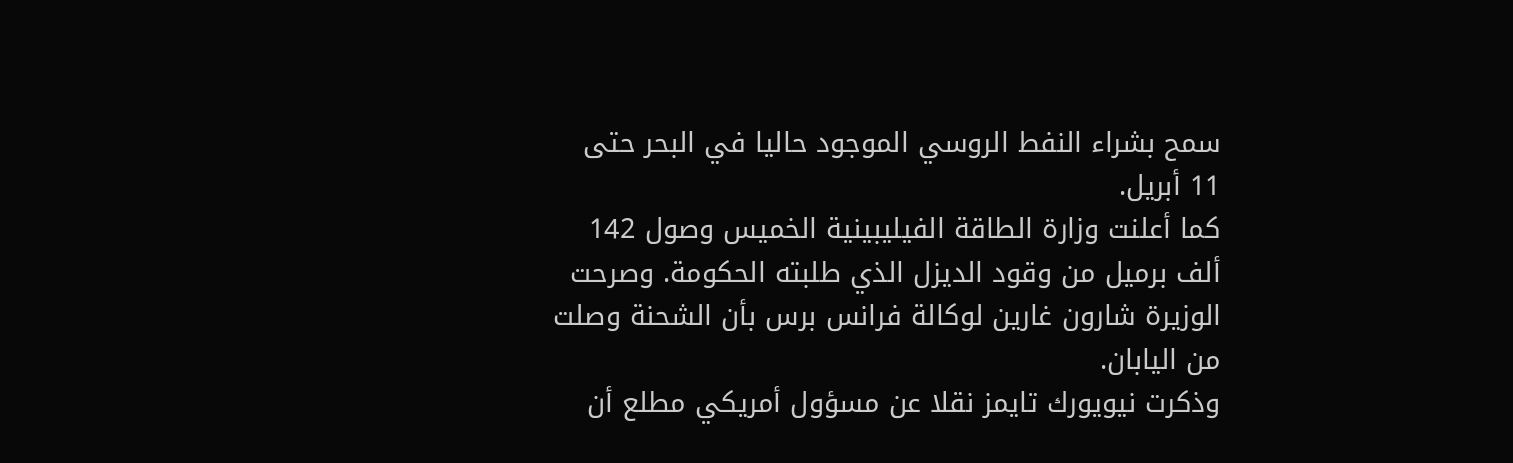سمح بشراء النفط الروسي الموجود حاليا في البحر حتى 11 أبريل.
كما أعلنت وزارة الطاقة الفيليبينية الخميس وصول 142 ألف برميل من وقود الديزل الذي طلبته الحكومة. وصرحت الوزيرة شارون غارين لوكالة فرانس برس بأن الشحنة وصلت من اليابان.
وذكرت نيويورك تايمز نقلا عن مسؤول أمريكي مطلع أن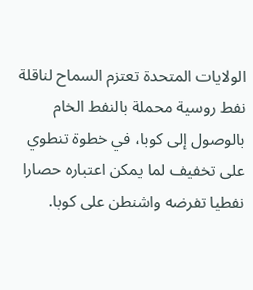الولايات المتحدة تعتزم السماح لناقلة نفط روسية محملة بالنفط الخام بالوصول إلى كوبا، في خطوة تنطوي على تخفيف لما يمكن اعتباره حصارا نفطيا تفرضه واشنطن على كوبا.